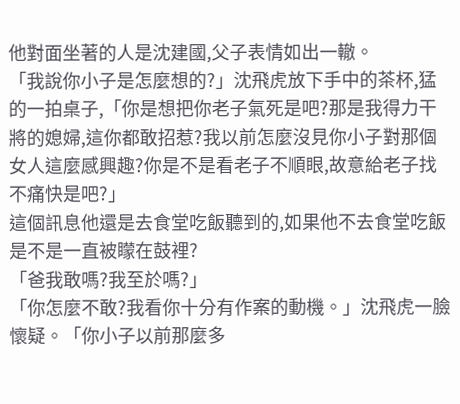他對面坐著的人是沈建國,父子表情如出一轍。
「我說你小子是怎麼想的?」沈飛虎放下手中的茶杯,猛的一拍桌子,「你是想把你老子氣死是吧?那是我得力干將的媳婦,這你都敢招惹?我以前怎麼沒見你小子對那個女人這麼感興趣?你是不是看老子不順眼,故意給老子找不痛快是吧?」
這個訊息他還是去食堂吃飯聽到的,如果他不去食堂吃飯是不是一直被矇在鼓裡?
「爸我敢嗎?我至於嗎?」
「你怎麼不敢?我看你十分有作案的動機。」沈飛虎一臉懷疑。「你小子以前那麼多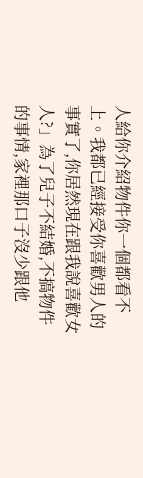人給你介紹物件你一個都看不上。我都已經接受你喜歡男人的事實了,你居然現在跟我說喜歡女人?」為了兒子不結婚,不搞物件的事情,家裡那口子沒少跟他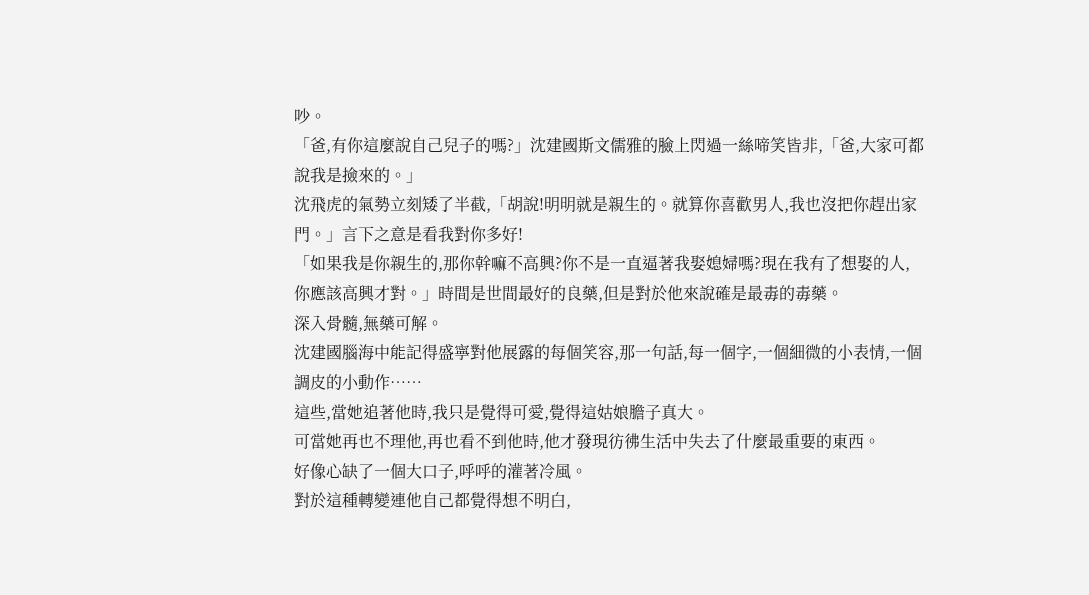吵。
「爸,有你這麼說自己兒子的嗎?」沈建國斯文儒雅的臉上閃過一絲啼笑皆非,「爸,大家可都說我是撿來的。」
沈飛虎的氣勢立刻矮了半截,「胡說!明明就是親生的。就算你喜歡男人,我也沒把你趕出家門。」言下之意是看我對你多好!
「如果我是你親生的,那你幹嘛不高興?你不是一直逼著我娶媳婦嗎?現在我有了想娶的人,你應該高興才對。」時間是世間最好的良藥,但是對於他來說確是最毒的毒藥。
深入骨髓,無藥可解。
沈建國腦海中能記得盛寧對他展露的每個笑容,那一句話,每一個字,一個細微的小表情,一個調皮的小動作……
這些,當她追著他時,我只是覺得可愛,覺得這姑娘膽子真大。
可當她再也不理他,再也看不到他時,他才發現彷彿生活中失去了什麼最重要的東西。
好像心缺了一個大口子,呼呼的灌著冷風。
對於這種轉變連他自己都覺得想不明白,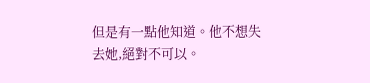但是有一點他知道。他不想失去她,絕對不可以。